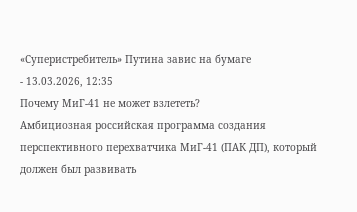«Суперистребитель» Путина завис на бумаге
- 13.03.2026, 12:35
Почему МиГ-41 не может взлететь?
Амбициозная российская программа создания перспективного перехватчика МиГ-41 (ПАК ДП), который должен был развивать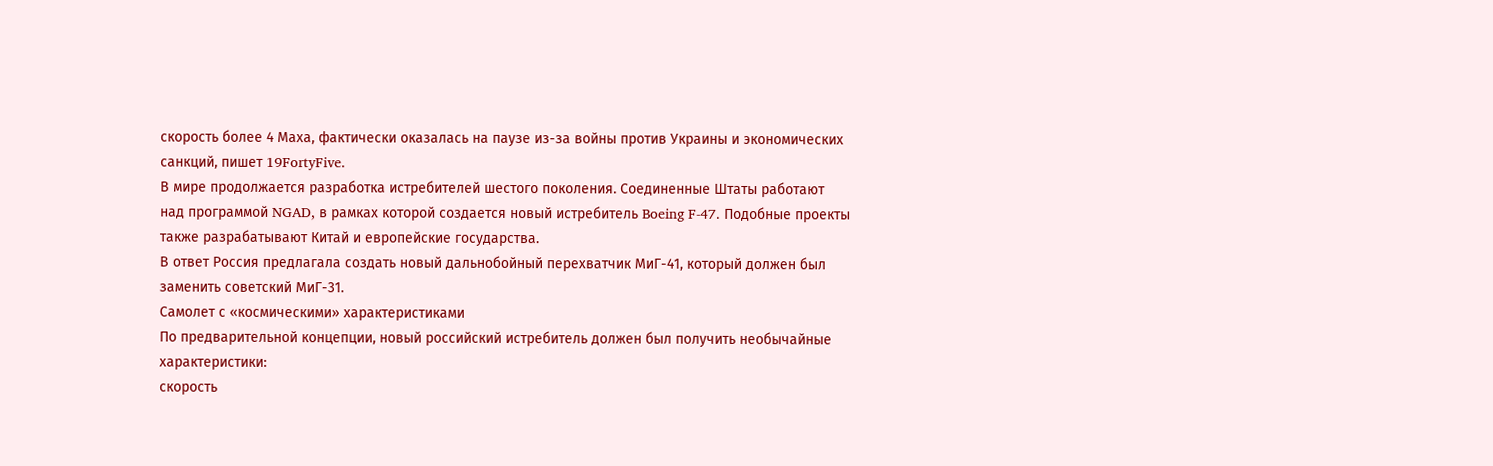скорость более 4 Маха, фактически оказалась на паузе из-за войны против Украины и экономических санкций, пишет 19FortyFive.
В мире продолжается разработка истребителей шестого поколения. Соединенные Штаты работают над программой NGAD, в рамках которой создается новый истребитель Boeing F-47. Подобные проекты также разрабатывают Китай и европейские государства.
В ответ Россия предлагала создать новый дальнобойный перехватчик МиГ-41, который должен был заменить советский МиГ-31.
Самолет с «космическими» характеристиками
По предварительной концепции, новый российский истребитель должен был получить необычайные характеристики:
скорость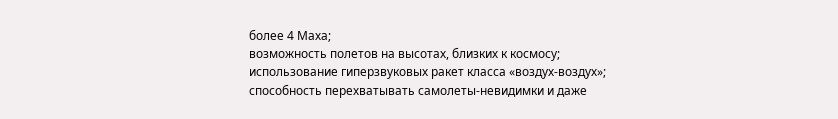более 4 Маха;
возможность полетов на высотах, близких к космосу;
использование гиперзвуковых ракет класса «воздух-воздух»;
способность перехватывать самолеты-невидимки и даже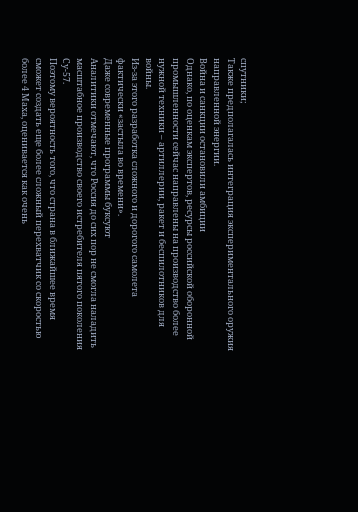спутники;
Также предполагалась интеграция экспериментального оружия направленной энергии.
Война и санкции остановили амбиции
Однако, по оценкам экспертов, ресурсы российской оборонной промышленности сейчас направлены на производство более нужной техники – артиллерии, ракет и беспилотников для войны.
Из-за этого разработка сложного и дорогого самолета фактически «застыла во времени».
Даже современные программы буксуют
Аналитики отмечают, что Россия до сих пор не смогла наладить масштабное производство своего истребителя пятого поколения Су-57.
Поэтому вероятность того, что страна в ближайшее время сможет создать еще более сложный перехватчик со скоростью более 4 Маха, оценивается как очень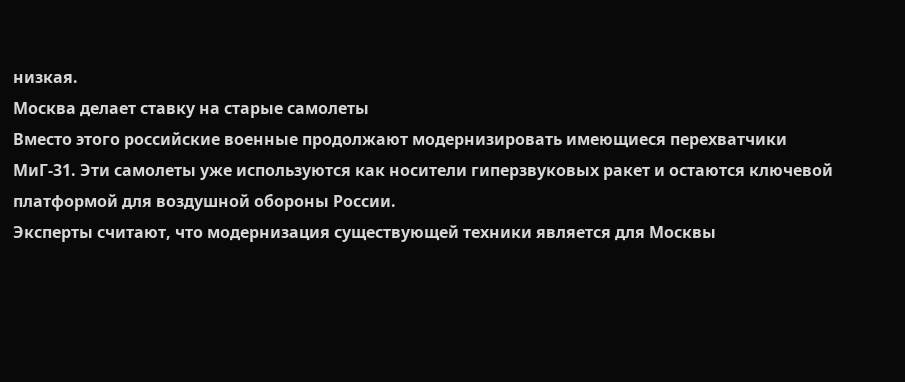низкая.
Москва делает ставку на старые самолеты
Вместо этого российские военные продолжают модернизировать имеющиеся перехватчики МиГ-31. Эти самолеты уже используются как носители гиперзвуковых ракет и остаются ключевой платформой для воздушной обороны России.
Эксперты считают, что модернизация существующей техники является для Москвы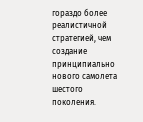гораздо более реалистичной стратегией, чем создание принципиально нового самолета шестого поколения.